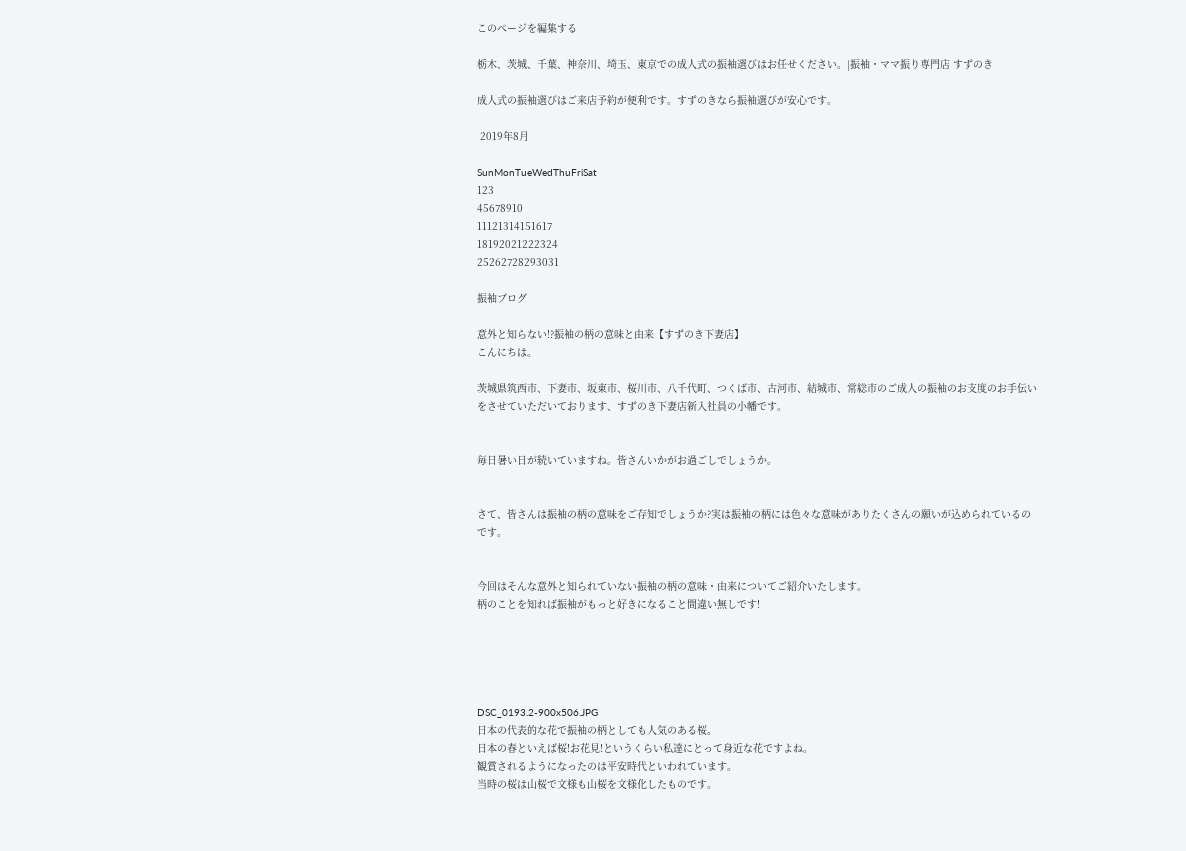このページを編集する

栃木、茨城、千葉、神奈川、埼玉、東京での成人式の振袖選びはお任せください。|振袖・ママ振り専門店 すずのき

成人式の振袖選びはご来店予約が便利です。すずのきなら振袖選びが安心です。

 2019年8月

SunMonTueWedThuFriSat
123
45678910
11121314151617
18192021222324
25262728293031

振袖ブログ

意外と知らない!?振袖の柄の意味と由来【すずのき下妻店】
こんにちは。

茨城県筑西市、下妻市、坂東市、桜川市、八千代町、つくば市、古河市、結城市、常総市のご成人の振袖のお支度のお手伝いをさせていただいております、すずのき下妻店新入社員の小幡です。


毎日暑い日が続いていますね。皆さんいかがお過ごしでしょうか。


さて、皆さんは振袖の柄の意味をご存知でしょうか?実は振袖の柄には色々な意味がありたくさんの願いが込められているのです。


今回はそんな意外と知られていない振袖の柄の意味・由来についてご紹介いたします。
柄のことを知れば振袖がもっと好きになること間違い無しです!





DSC_0193.2-900x506.JPG
日本の代表的な花で振袖の柄としても人気のある桜。
日本の春といえば桜!お花見!というくらい私達にとって身近な花ですよね。
観賞されるようになったのは平安時代といわれています。
当時の桜は山桜で文様も山桜を文様化したものです。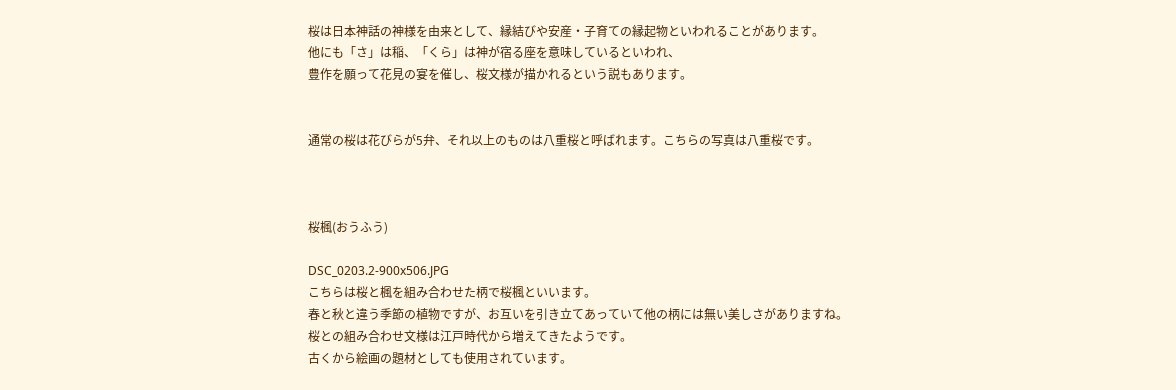桜は日本神話の神様を由来として、縁結びや安産・子育ての縁起物といわれることがあります。
他にも「さ」は稲、「くら」は神が宿る座を意味しているといわれ、
豊作を願って花見の宴を催し、桜文様が描かれるという説もあります。


通常の桜は花びらが5弁、それ以上のものは八重桜と呼ばれます。こちらの写真は八重桜です。



桜楓(おうふう)

DSC_0203.2-900x506.JPG
こちらは桜と楓を組み合わせた柄で桜楓といいます。
春と秋と違う季節の植物ですが、お互いを引き立てあっていて他の柄には無い美しさがありますね。
桜との組み合わせ文様は江戸時代から増えてきたようです。
古くから絵画の題材としても使用されています。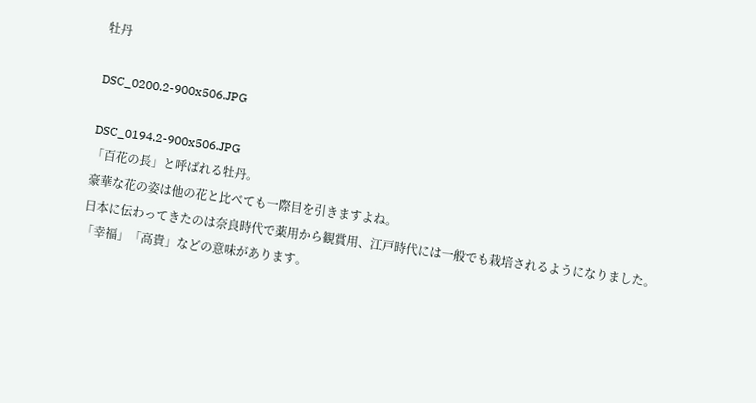牡丹

DSC_0200.2-900x506.JPG

DSC_0194.2-900x506.JPG
「百花の長」と呼ばれる牡丹。
豪華な花の姿は他の花と比べても一際目を引きますよね。
日本に伝わってきたのは奈良時代で薬用から観賞用、江戸時代には一般でも栽培されるようになりました。
「幸福」「高貴」などの意味があります。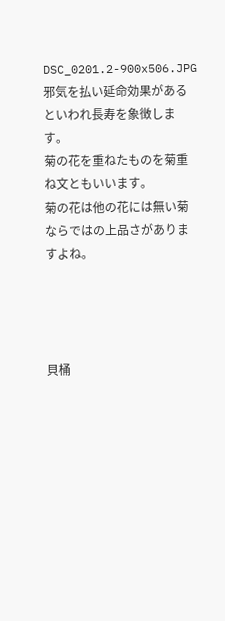DSC_0201.2-900x506.JPG
邪気を払い延命効果があるといわれ長寿を象徴します。
菊の花を重ねたものを菊重ね文ともいいます。
菊の花は他の花には無い菊ならではの上品さがありますよね。




貝桶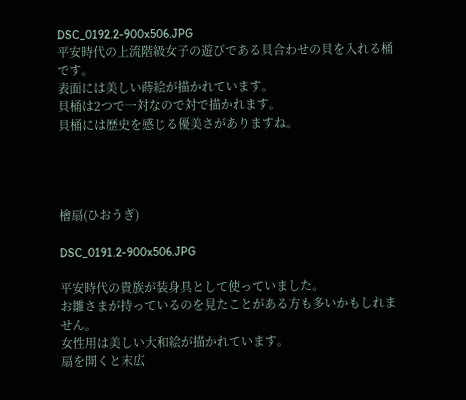DSC_0192.2-900x506.JPG
平安時代の上流階級女子の遊びである貝合わせの貝を入れる桶です。
表面には美しい蒔絵が描かれています。
貝桶は2つで一対なので対で描かれます。
貝桶には歴史を感じる優美さがありますね。




檜扇(ひおうぎ)

DSC_0191.2-900x506.JPG

平安時代の貴族が装身具として使っていました。
お雛さまが持っているのを見たことがある方も多いかもしれません。
女性用は美しい大和絵が描かれています。
扇を開くと末広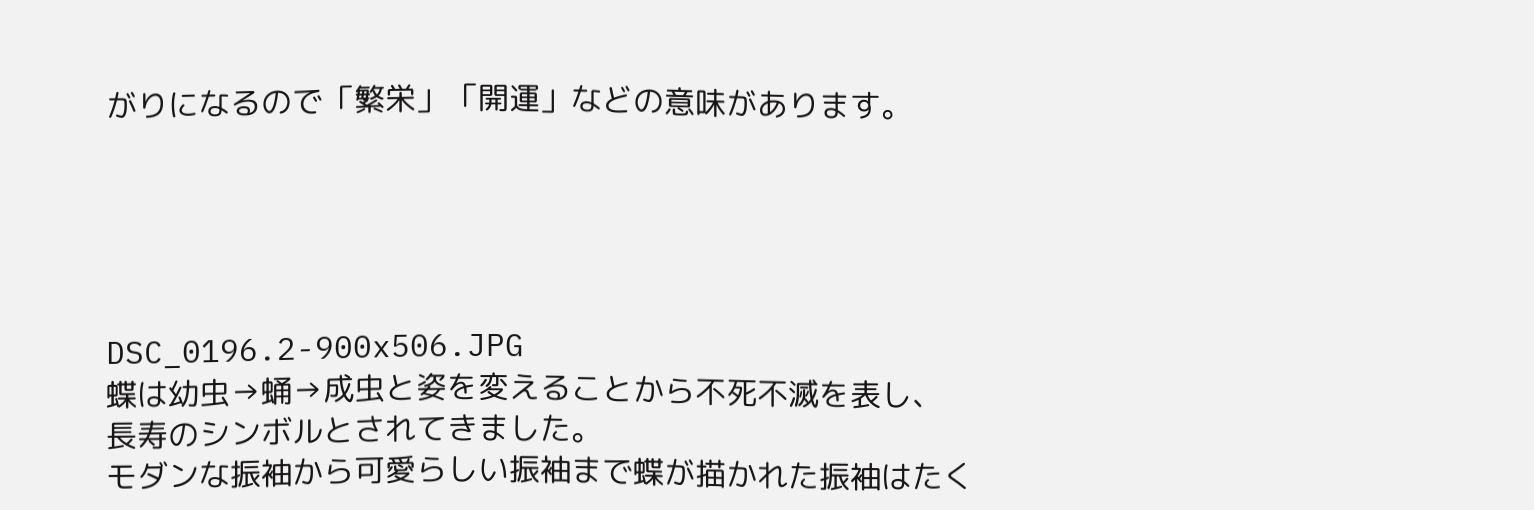がりになるので「繁栄」「開運」などの意味があります。





DSC_0196.2-900x506.JPG
蝶は幼虫→蛹→成虫と姿を変えることから不死不滅を表し、
長寿のシンボルとされてきました。
モダンな振袖から可愛らしい振袖まで蝶が描かれた振袖はたく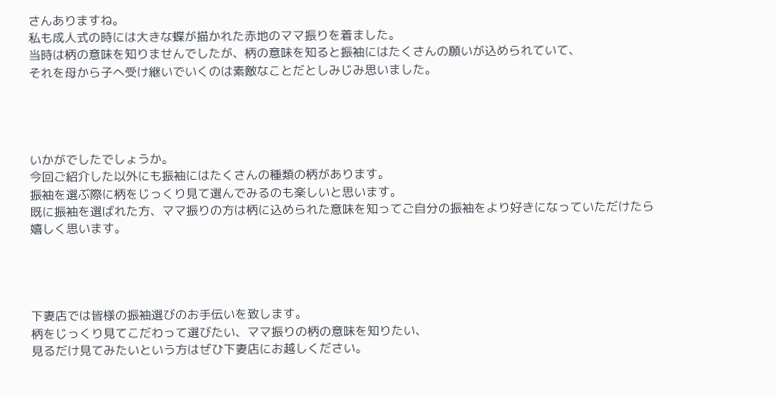さんありますね。
私も成人式の時には大きな蝶が描かれた赤地のママ振りを着ました。
当時は柄の意味を知りませんでしたが、柄の意味を知ると振袖にはたくさんの願いが込められていて、
それを母から子へ受け継いでいくのは素敵なことだとしみじみ思いました。




いかがでしたでしょうか。
今回ご紹介した以外にも振袖にはたくさんの種類の柄があります。
振袖を選ぶ際に柄をじっくり見て選んでみるのも楽しいと思います。
既に振袖を選ばれた方、ママ振りの方は柄に込められた意味を知ってご自分の振袖をより好きになっていただけたら嬉しく思います。




下妻店では皆様の振袖選びのお手伝いを致します。
柄をじっくり見てこだわって選びたい、ママ振りの柄の意味を知りたい、
見るだけ見てみたいという方はぜひ下妻店にお越しください。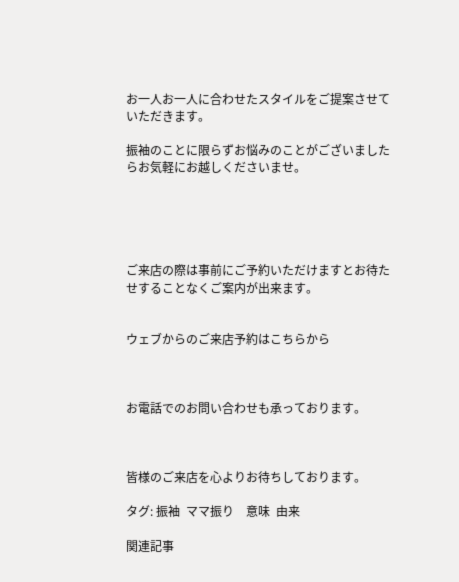お一人お一人に合わせたスタイルをご提案させていただきます。

振袖のことに限らずお悩みのことがございましたらお気軽にお越しくださいませ。





ご来店の際は事前にご予約いただけますとお待たせすることなくご案内が出来ます。


ウェブからのご来店予約はこちらから



お電話でのお問い合わせも承っております。



皆様のご来店を心よりお待ちしております。

タグ: 振袖  ママ振り    意味  由来

関連記事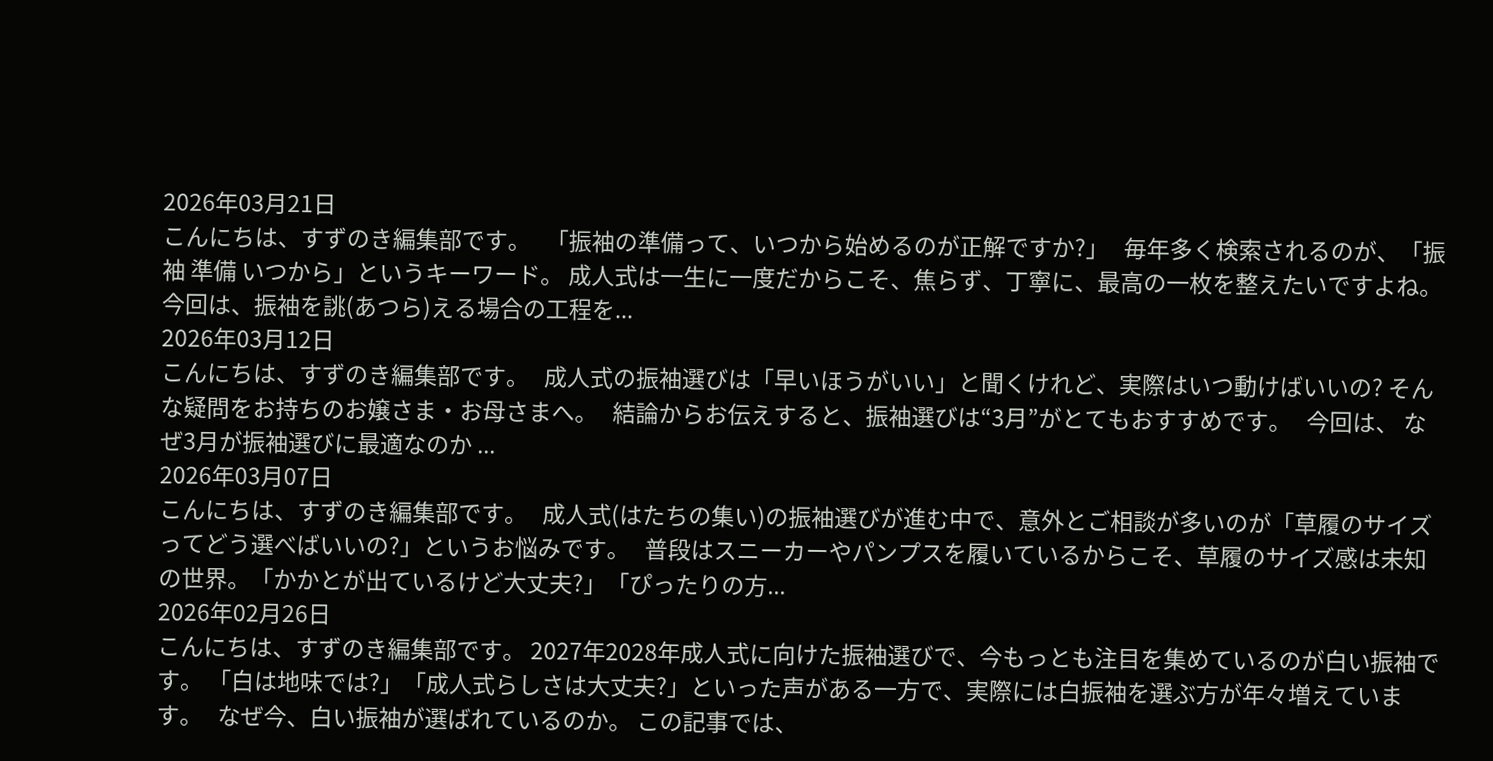2026年03月21日
こんにちは、すずのき編集部です。   「振袖の準備って、いつから始めるのが正解ですか?」   毎年多く検索されるのが、「振袖 準備 いつから」というキーワード。 成人式は一生に一度だからこそ、焦らず、丁寧に、最高の一枚を整えたいですよね。   今回は、振袖を誂(あつら)える場合の工程を...
2026年03月12日
こんにちは、すずのき編集部です。   成人式の振袖選びは「早いほうがいい」と聞くけれど、実際はいつ動けばいいの? そんな疑問をお持ちのお嬢さま・お母さまへ。   結論からお伝えすると、振袖選びは“3月”がとてもおすすめです。   今回は、 なぜ3月が振袖選びに最適なのか ...
2026年03月07日
こんにちは、すずのき編集部です。   成人式(はたちの集い)の振袖選びが進む中で、意外とご相談が多いのが「草履のサイズってどう選べばいいの?」というお悩みです。   普段はスニーカーやパンプスを履いているからこそ、草履のサイズ感は未知の世界。「かかとが出ているけど大丈夫?」「ぴったりの方...
2026年02月26日
こんにちは、すずのき編集部です。 2027年2028年成人式に向けた振袖選びで、今もっとも注目を集めているのが白い振袖です。 「白は地味では?」「成人式らしさは大丈夫?」といった声がある一方で、実際には白振袖を選ぶ方が年々増えています。   なぜ今、白い振袖が選ばれているのか。 この記事では、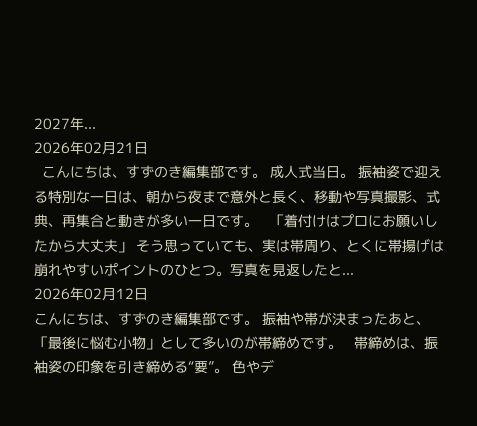2027年...
2026年02月21日
  こんにちは、すずのき編集部です。 成人式当日。 振袖姿で迎える特別な一日は、朝から夜まで意外と長く、移動や写真撮影、式典、再集合と動きが多い一日です。   「着付けはプロにお願いしたから大丈夫」 そう思っていても、実は帯周り、とくに帯揚げは崩れやすいポイントのひとつ。写真を見返したと...
2026年02月12日
こんにちは、すずのき編集部です。 振袖や帯が決まったあと、「最後に悩む小物」として多いのが帯締めです。   帯締めは、振袖姿の印象を引き締める“要”。 色やデ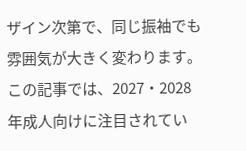ザイン次第で、同じ振袖でも雰囲気が大きく変わります。   この記事では、2027・2028年成人向けに注目されてい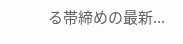る帯締めの最新...